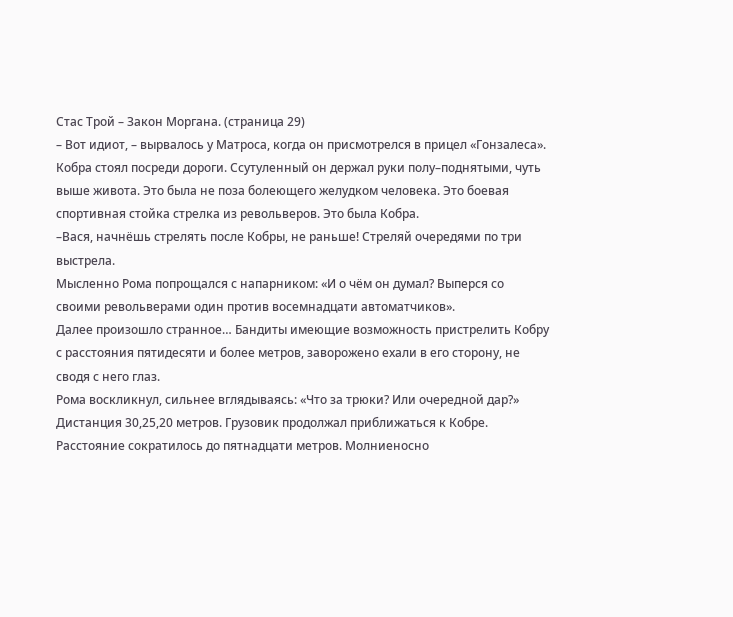Стас Трой – Закон Моргана. (страница 29)
– Вот идиот, – вырвалось у Матроса, когда он присмотрелся в прицел «Гонзалеса».
Кобра стоял посреди дороги. Ссутуленный он держал руки полу–поднятыми, чуть выше живота. Это была не поза болеющего желудком человека. Это боевая спортивная стойка стрелка из револьверов. Это была Кобра.
–Вася, начнёшь стрелять после Кобры, не раньше! Стреляй очередями по три выстрела.
Мысленно Рома попрощался с напарником: «И о чём он думал? Выперся со своими револьверами один против восемнадцати автоматчиков».
Далее произошло странное… Бандиты имеющие возможность пристрелить Кобру с расстояния пятидесяти и более метров, заворожено ехали в его сторону, не сводя с него глаз.
Рома воскликнул, сильнее вглядываясь: «Что за трюки? Или очередной дар?» Дистанция 30,25,20 метров. Грузовик продолжал приближаться к Кобре. Расстояние сократилось до пятнадцати метров. Молниеносно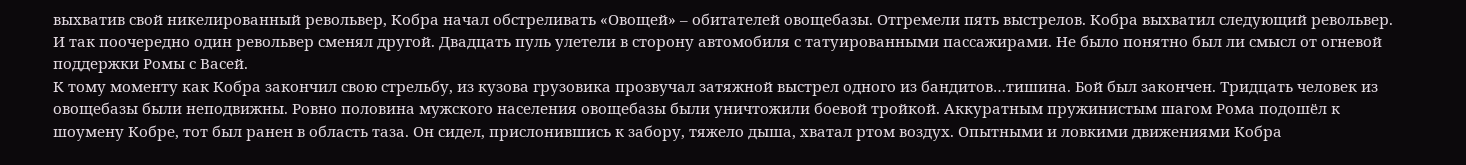выхватив свой никелированный револьвер, Кобра начал обстреливать «Овощей» – обитателей овощебазы. Отгремели пять выстрелов. Кобра выхватил следующий револьвер. И так поочередно один револьвер сменял другой. Двадцать пуль улетели в сторону автомобиля с татуированными пассажирами. Не было понятно был ли смысл от огневой поддержки Ромы с Васей.
К тому моменту как Кобра закончил свою стрельбу, из кузова грузовика прозвучал затяжной выстрел одного из бандитов…тишина. Бой был закончен. Тридцать человек из овощебазы были неподвижны. Ровно половина мужского населения овощебазы были уничтожили боевой тройкой. Аккуратным пружинистым шагом Рома подошёл к шоумену Кобре, тот был ранен в область таза. Он сидел, прислонившись к забору, тяжело дыша, хватал ртом воздух. Опытными и ловкими движениями Кобра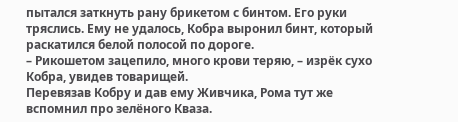пытался заткнуть рану брикетом с бинтом. Его руки тряслись. Ему не удалось, Кобра выронил бинт, который раскатился белой полосой по дороге.
– Рикошетом зацепило, много крови теряю, – изрёк сухо Кобра, увидев товарищей.
Перевязав Кобру и дав ему Живчика, Рома тут же вспомнил про зелёного Кваза.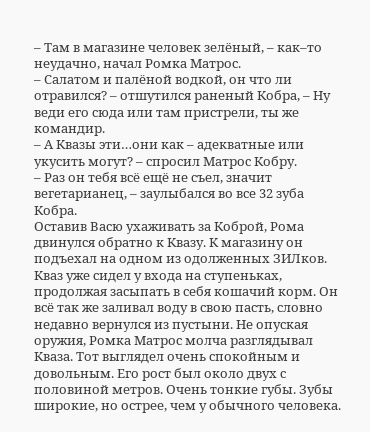– Там в магазине человек зелёный, – как–то неудачно, начал Ромка Матрос.
– Салатом и палёной водкой, он что ли отравился? – отшутился раненый Кобра, – Ну веди его сюда или там пристрели, ты же командир.
– А Квазы эти…они как – адекватные или укусить могут? – спросил Матрос Кобру.
– Раз он тебя всё ещё не съел, значит вегетарианец, – заулыбался во все 32 зуба Кобра.
Оставив Васю ухаживать за Коброй, Рома двинулся обратно к Квазу. К магазину он подъехал на одном из одолженных ЗИЛков.
Кваз уже сидел у входа на ступеньках, продолжая засыпать в себя кошачий корм. Он всё так же заливал воду в свою пасть, словно недавно вернулся из пустыни. Не опуская оружия, Ромка Матрос молча разглядывал Кваза. Тот выглядел очень спокойным и довольным. Его рост был около двух с половиной метров. Очень тонкие губы. Зубы широкие, но острее, чем у обычного человека.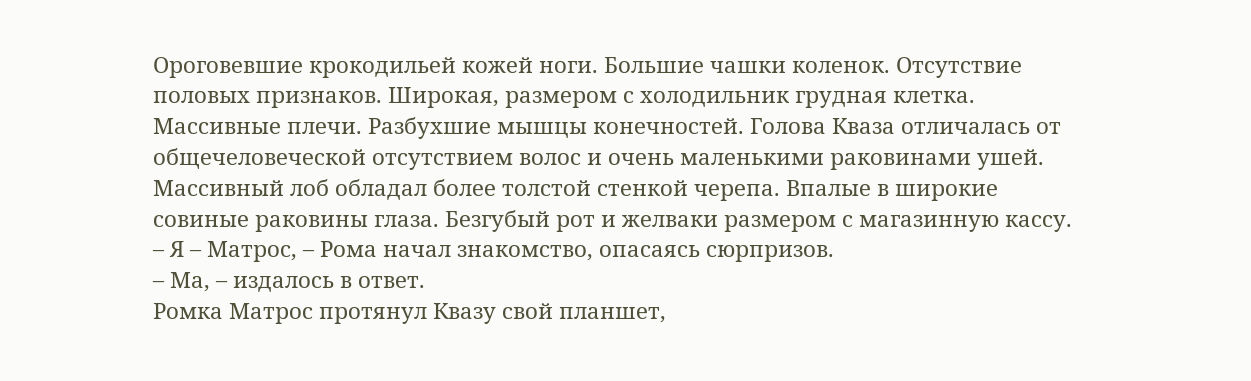Ороговевшие крокодильей кожей ноги. Большие чашки коленок. Отсутствие половых признаков. Широкая, размером с холодильник грудная клетка. Массивные плечи. Разбухшие мышцы конечностей. Голова Кваза отличалась от общечеловеческой отсутствием волос и очень маленькими раковинами ушей. Массивный лоб обладал более толстой стенкой черепа. Впалые в широкие совиные раковины глаза. Безгубый рот и желваки размером с магазинную кассу.
– Я – Матрос, – Рома начал знакомство, опасаясь сюрпризов.
– Ма, – издалось в ответ.
Ромка Матрос протянул Квазу свой планшет,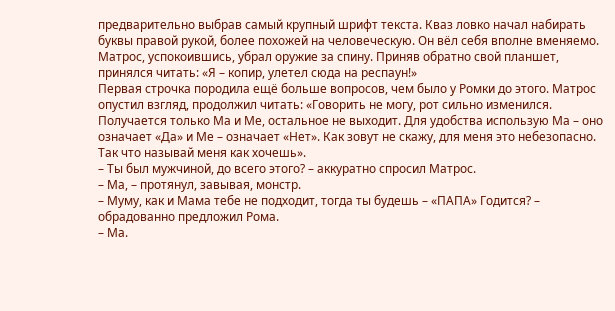предварительно выбрав самый крупный шрифт текста. Кваз ловко начал набирать буквы правой рукой, более похожей на человеческую. Он вёл себя вполне вменяемо. Матрос, успокоившись, убрал оружие за спину. Приняв обратно свой планшет, принялся читать: «Я – копир, улетел сюда на респаун!»
Первая строчка породила ещё больше вопросов, чем было у Ромки до этого. Матрос опустил взгляд, продолжил читать: «Говорить не могу, рот сильно изменился. Получается только Ма и Ме, остальное не выходит. Для удобства использую Ма – оно означает «Да» и Ме – означает «Нет». Как зовут не скажу, для меня это небезопасно. Так что называй меня как хочешь».
– Ты был мужчиной, до всего этого? – аккуратно спросил Матрос.
– Ма, – протянул, завывая, монстр.
– Муму, как и Мама тебе не подходит, тогда ты будешь – «ПАПА» Годится? – обрадованно предложил Рома.
– Ма.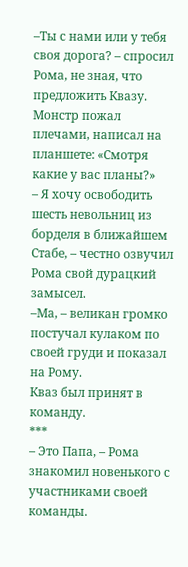–Ты с нами или у тебя своя дорога? – спросил Рома, не зная, что предложить Квазу.
Монстр пожал плечами, написал на планшете: «Смотря какие у вас планы?»
– Я хочу освободить шесть невольниц из борделя в ближайшем Стабе, – честно озвучил Рома свой дурацкий замысел.
–Ма, – великан громко постучал кулаком по своей груди и показал на Рому.
Кваз был принят в команду.
***
– Это Папа, – Рома знакомил новенького с участниками своей команды.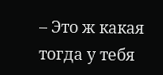– Это ж какая тогда у тебя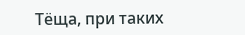Тёща, при таких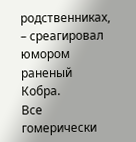родственниках, – среагировал юмором раненый Кобра.
Все гомерически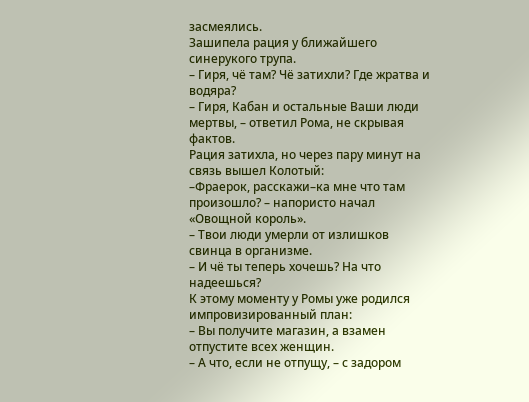засмеялись.
Зашипела рация у ближайшего синерукого трупа.
– Гиря, чё там? Чё затихли? Где жратва и водяра?
– Гиря, Кабан и остальные Ваши люди мертвы, – ответил Рома, не скрывая фактов.
Рация затихла, но через пару минут на связь вышел Колотый:
–Фраерок, расскажи–ка мне что там произошло? – напористо начал «Овощной король».
– Твои люди умерли от излишков свинца в организме.
– И чё ты теперь хочешь? На что надеешься?
К этому моменту у Ромы уже родился импровизированный план:
– Вы получите магазин, а взамен отпустите всех женщин.
– А что, если не отпущу, – с задором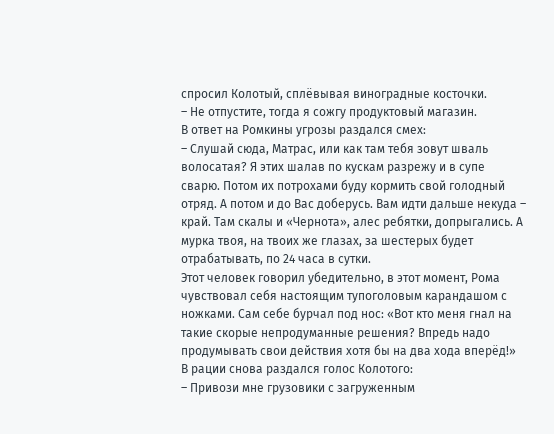спросил Колотый, сплёвывая виноградные косточки.
– Не отпустите, тогда я сожгу продуктовый магазин.
В ответ на Ромкины угрозы раздался смех:
– Слушай сюда, Матрас, или как там тебя зовут шваль волосатая? Я этих шалав по кускам разрежу и в супе сварю. Потом их потрохами буду кормить свой голодный отряд. А потом и до Вас доберусь. Вам идти дальше некуда – край. Там скалы и «Чернота», алес ребятки, допрыгались. А мурка твоя, на твоих же глазах, за шестерых будет отрабатывать, по 24 часа в сутки.
Этот человек говорил убедительно, в этот момент, Рома чувствовал себя настоящим тупоголовым карандашом с ножками. Сам себе бурчал под нос: «Вот кто меня гнал на такие скорые непродуманные решения? Впредь надо продумывать свои действия хотя бы на два хода вперёд!»
В рации снова раздался голос Колотого:
– Привози мне грузовики с загруженным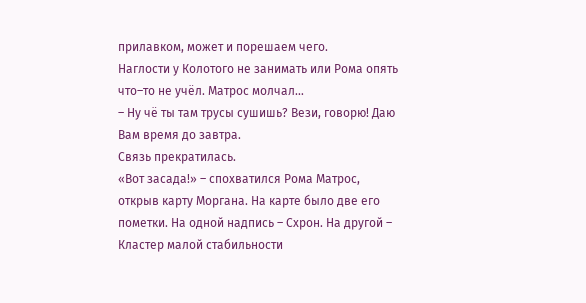прилавком, может и порешаем чего.
Наглости у Колотого не занимать или Рома опять что–то не учёл. Матрос молчал…
– Ну чё ты там трусы сушишь? Вези, говорю! Даю Вам время до завтра.
Связь прекратилась.
«Вот засада!» – спохватился Рома Матрос, открыв карту Моргана. На карте было две его пометки. На одной надпись – Схрон. На другой – Кластер малой стабильности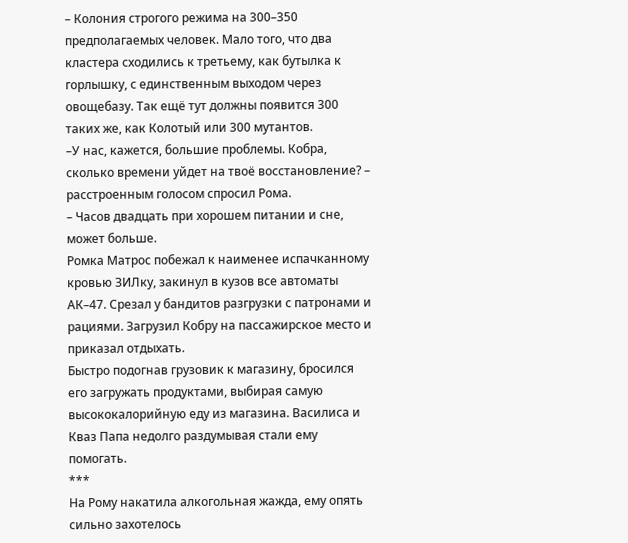– Колония строгого режима на 300–350 предполагаемых человек. Мало того, что два кластера сходились к третьему, как бутылка к горлышку, с единственным выходом через овощебазу. Так ещё тут должны появится 300 таких же, как Колотый или 300 мутантов.
–У нас, кажется, большие проблемы. Кобра, сколько времени уйдет на твоё восстановление? – расстроенным голосом спросил Рома.
– Часов двадцать при хорошем питании и сне, может больше.
Ромка Матрос побежал к наименее испачканному кровью ЗИЛку, закинул в кузов все автоматы АК–47. Срезал у бандитов разгрузки с патронами и рациями. Загрузил Кобру на пассажирское место и приказал отдыхать.
Быстро подогнав грузовик к магазину, бросился его загружать продуктами, выбирая самую высококалорийную еду из магазина. Василиса и Кваз Папа недолго раздумывая стали ему помогать.
***
На Рому накатила алкогольная жажда, ему опять сильно захотелось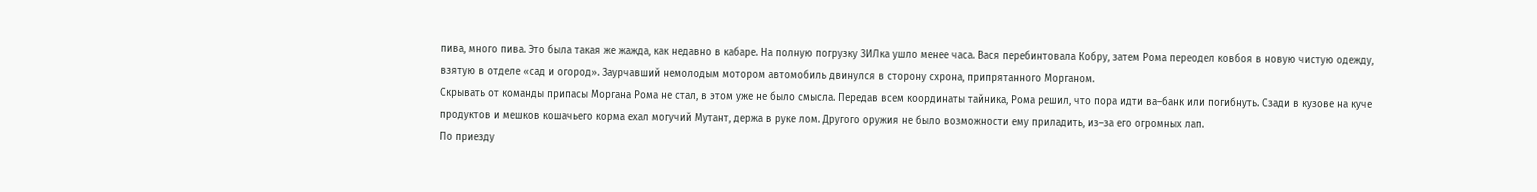пива, много пива. Это была такая же жажда, как недавно в кабаре. На полную погрузку ЗИЛка ушло менее часа. Вася перебинтовала Кобру, затем Рома переодел ковбоя в новую чистую одежду, взятую в отделе «сад и огород». Заурчавший немолодым мотором автомобиль двинулся в сторону схрона, припрятанного Морганом.
Скрывать от команды припасы Моргана Рома не стал, в этом уже не было смысла. Передав всем координаты тайника, Рома решил, что пора идти ва–банк или погибнуть. Сзади в кузове на куче продуктов и мешков кошачьего корма ехал могучий Мутант, держа в руке лом. Другого оружия не было возможности ему приладить, из–за его огромных лап.
По приезду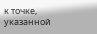к точке, указанной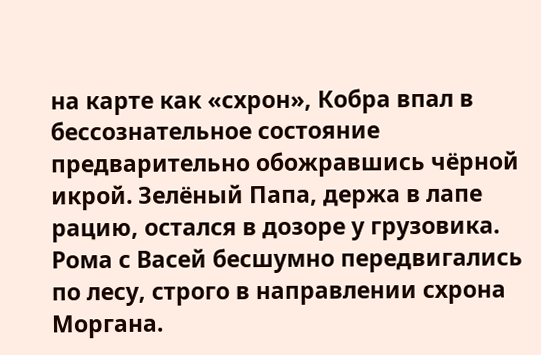на карте как «схрон», Кобра впал в бессознательное состояние предварительно обожравшись чёрной икрой. Зелёный Папа, держа в лапе рацию, остался в дозоре у грузовика. Рома с Васей бесшумно передвигались по лесу, строго в направлении схрона Моргана.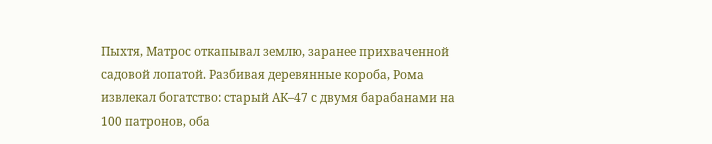Пыхтя, Матрос откапывал землю, заранее прихваченной садовой лопатой. Разбивая деревянные короба, Рома извлекал богатство: старый АК–47 с двумя барабанами на 100 патронов, оба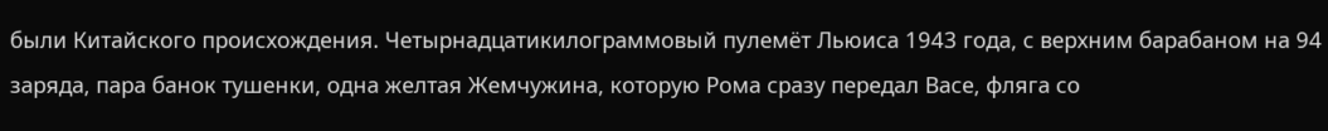были Китайского происхождения. Четырнадцатикилограммовый пулемёт Льюиса 1943 года, с верхним барабаном на 94 заряда, пара банок тушенки, одна желтая Жемчужина, которую Рома сразу передал Васе, фляга со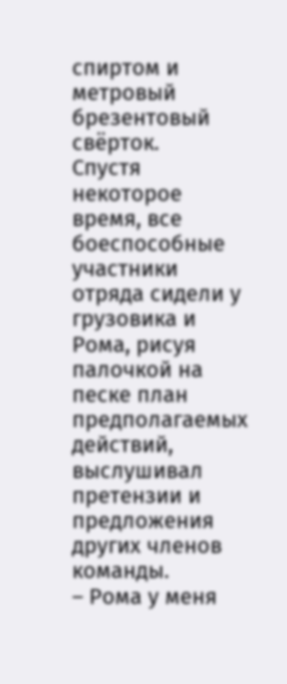спиртом и метровый брезентовый свёрток.
Спустя некоторое время, все боеспособные участники отряда сидели у грузовика и Рома, рисуя палочкой на песке план предполагаемых действий, выслушивал претензии и предложения других членов команды.
– Рома у меня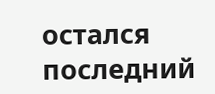остался последний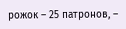рожок – 25 патронов, –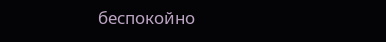беспокойно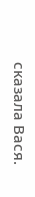сказала Вася.